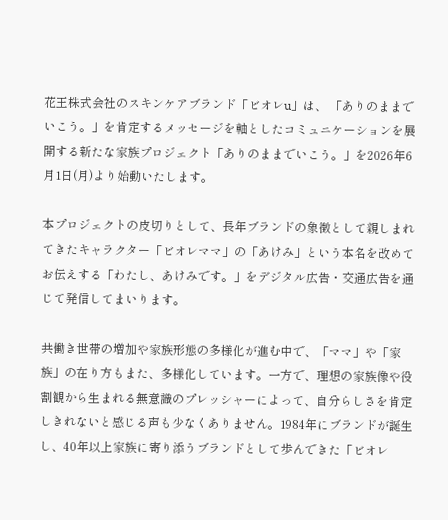花王株式会社のスキンケアブランド「ビオレu」は、 「ありのままでいこう。」を肯定するメッセージを軸としたコミュニケーションを展開する新たな家族プロジェクト「ありのままでいこう。」を2026年6月1日(月)より始動いたします。

本プロジェクトの皮切りとして、長年ブランドの象徴として親しまれてきたキャラクター「ビオレママ」の「あけみ」という本名を改めてお伝えする「わたし、あけみです。」をデジタル広告・交通広告を通じて発信してまいります。

共働き世帯の増加や家族形態の多様化が進む中で、「ママ」や「家族」の在り方もまた、多様化しています。一方で、理想の家族像や役割観から生まれる無意識のプレッシャーによって、自分らしさを肯定しきれないと感じる声も少なくありません。1984年にブランドが誕生し、40年以上家族に寄り添うブランドとして歩んできた「ビオレ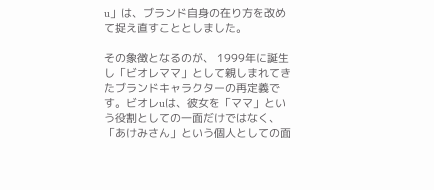u」は、ブランド自身の在り方を改めて捉え直すこととしました。

その象徴となるのが、 1999年に誕生し「ビオレママ」として親しまれてきたブランドキャラクターの再定義です。ビオレuは、彼女を「ママ」という役割としての一面だけではなく、「あけみさん」という個人としての面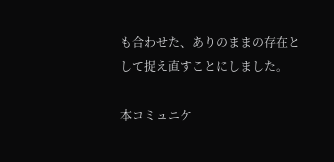も合わせた、ありのままの存在として捉え直すことにしました。

本コミュニケ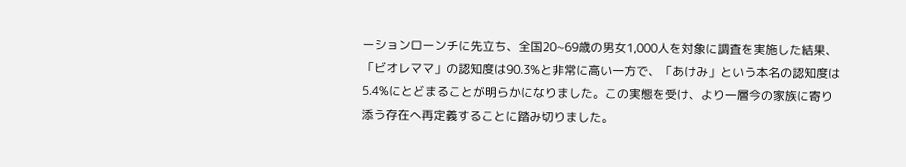ーションローンチに先立ち、全国20~69歳の男女1,000人を対象に調査を実施した結果、「ビオレママ」の認知度は90.3%と非常に高い一方で、「あけみ」という本名の認知度は5.4%にとどまることが明らかになりました。この実態を受け、より一層今の家族に寄り添う存在へ再定義することに踏み切りました。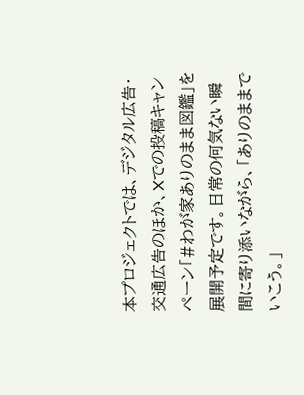本プロジェクトでは、デジタル広告・交通広告のほか、Xでの投稿キャンペーン「#わが家ありのまま図鑑」を展開予定です。日常の何気ない瞬間に寄り添いながら、「ありのままでいこう。」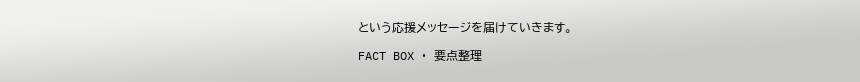という応援メッセージを届けていきます。

FACT BOX ・ 要点整理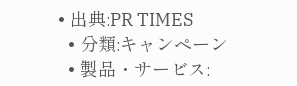• 出典:PR TIMES
  • 分類:キャンペーン
  • 製品・サービス: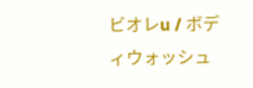ビオレu / ボディウォッシュ